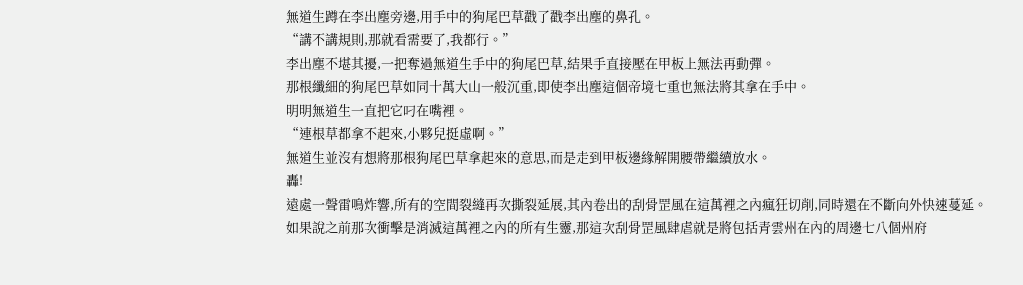無道生蹲在李出塵旁邊,用手中的狗尾巴草戳了戳李出塵的鼻孔。
“講不講規則,那就看需要了,我都行。”
李出塵不堪其擾,一把奪過無道生手中的狗尾巴草,結果手直接壓在甲板上無法再動彈。
那根纖細的狗尾巴草如同十萬大山一般沉重,即使李出塵這個帝境七重也無法將其拿在手中。
明明無道生一直把它叼在嘴裡。
“連根草都拿不起來,小夥兒挺虛啊。”
無道生並沒有想將那根狗尾巴草拿起來的意思,而是走到甲板邊緣解開腰帶繼續放水。
轟!
遠處一聲雷鳴炸響,所有的空間裂縫再次撕裂延展,其內卷出的刮骨罡風在這萬裡之內瘋狂切削,同時還在不斷向外快速蔓延。
如果說之前那次衝擊是消滅這萬裡之內的所有生靈,那這次刮骨罡風肆虐就是將包括青雲州在內的周邊七八個州府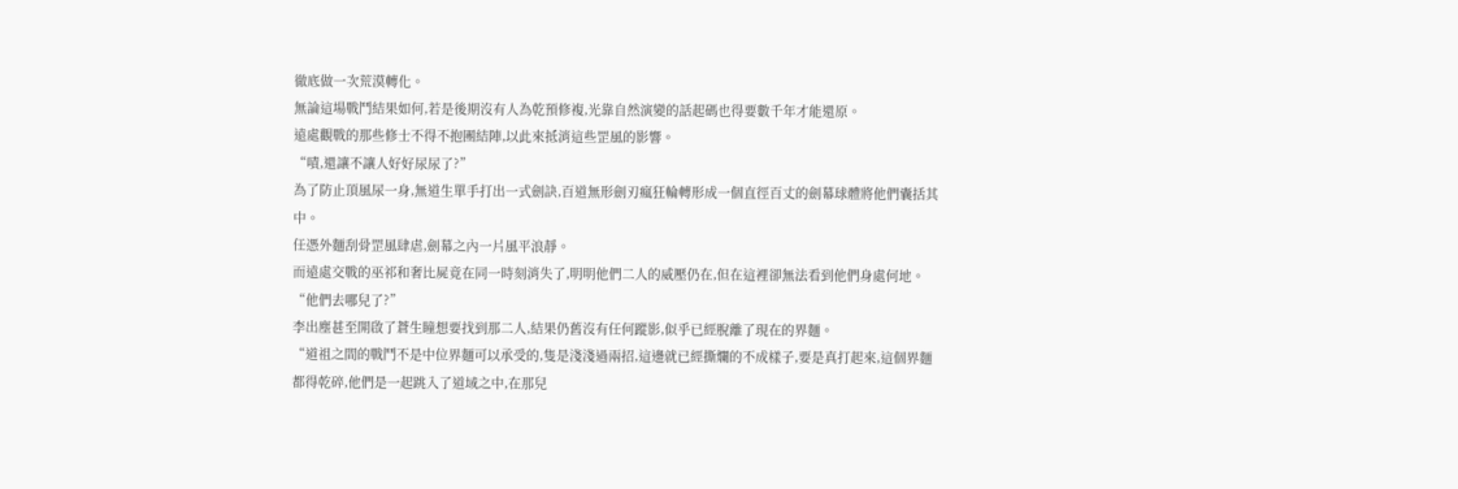徹底做一次荒漠轉化。
無論這場戰鬥結果如何,若是後期沒有人為乾預修複,光靠自然演變的話起碼也得要數千年才能還原。
遠處觀戰的那些修士不得不抱團結陣,以此來抵消這些罡風的影響。
“嘖,還讓不讓人好好尿尿了?”
為了防止頂風尿一身,無道生單手打出一式劍訣,百道無形劍刃瘋狂輪轉形成一個直徑百丈的劍幕球體將他們囊括其中。
任憑外麵刮骨罡風肆虐,劍幕之內一片風平浪靜。
而遠處交戰的巫祁和奢比屍竟在同一時刻消失了,明明他們二人的威壓仍在,但在這裡卻無法看到他們身處何地。
“他們去哪兒了?”
李出塵甚至開啟了蒼生瞳想要找到那二人,結果仍舊沒有任何蹤影,似乎已經脫離了現在的界麵。
“道祖之間的戰鬥不是中位界麵可以承受的,隻是淺淺過兩招,這邊就已經撕爛的不成樣子,要是真打起來,這個界麵都得乾碎,他們是一起跳入了道域之中,在那兒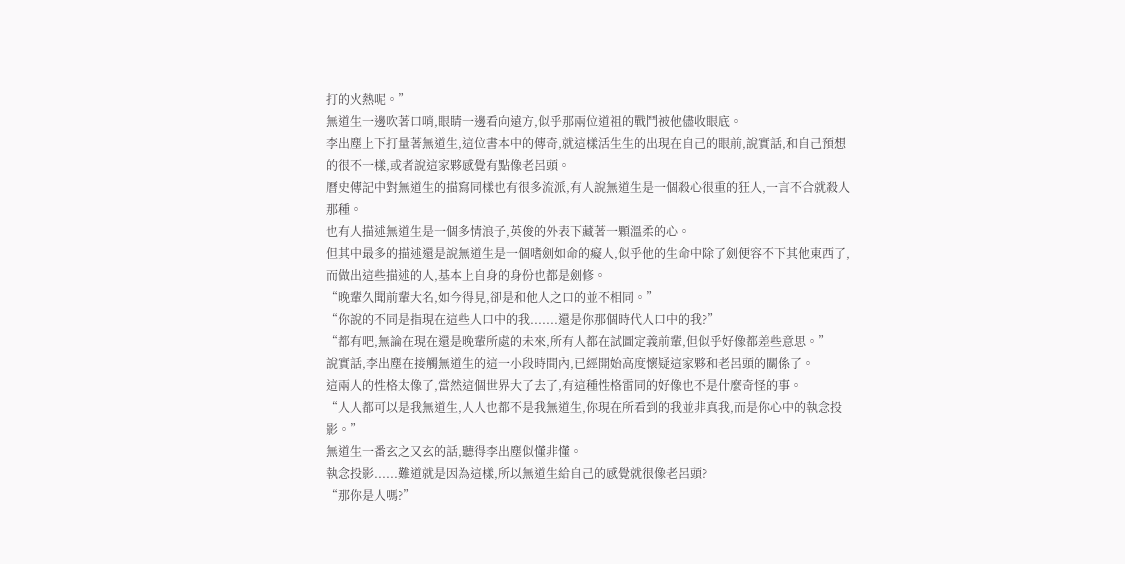打的火熱呢。”
無道生一邊吹著口哨,眼睛一邊看向遠方,似乎那兩位道祖的戰鬥被他儘收眼底。
李出塵上下打量著無道生,這位書本中的傳奇,就這樣活生生的出現在自己的眼前,說實話,和自己預想的很不一樣,或者說這家夥感覺有點像老呂頭。
曆史傳記中對無道生的描寫同樣也有很多流派,有人說無道生是一個殺心很重的狂人,一言不合就殺人那種。
也有人描述無道生是一個多情浪子,英俊的外表下藏著一顆溫柔的心。
但其中最多的描述還是說無道生是一個嗜劍如命的癡人,似乎他的生命中除了劍便容不下其他東西了,而做出這些描述的人,基本上自身的身份也都是劍修。
“晚輩久聞前輩大名,如今得見,卻是和他人之口的並不相同。”
“你說的不同是指現在這些人口中的我.......還是你那個時代人口中的我?”
“都有吧,無論在現在還是晚輩所處的未來,所有人都在試圖定義前輩,但似乎好像都差些意思。”
說實話,李出塵在接觸無道生的這一小段時間內,已經開始高度懷疑這家夥和老呂頭的關係了。
這兩人的性格太像了,當然這個世界大了去了,有這種性格雷同的好像也不是什麼奇怪的事。
“人人都可以是我無道生,人人也都不是我無道生,你現在所看到的我並非真我,而是你心中的執念投影。”
無道生一番玄之又玄的話,聽得李出塵似懂非懂。
執念投影......難道就是因為這樣,所以無道生給自己的感覺就很像老呂頭?
“那你是人嗎?”